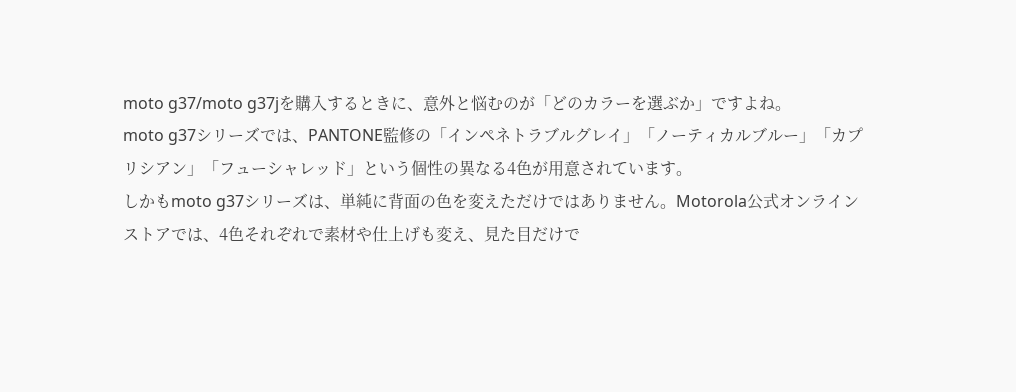moto g37/moto g37jを購入するときに、意外と悩むのが「どのカラーを選ぶか」ですよね。
moto g37シリーズでは、PANTONE監修の「インペネトラブルグレイ」「ノーティカルブルー」「カプリシアン」「フューシャレッド」という個性の異なる4色が用意されています。
しかもmoto g37シリーズは、単純に背面の色を変えただけではありません。Motorola公式オンラインストアでは、4色それぞれで素材や仕上げも変え、見た目だけで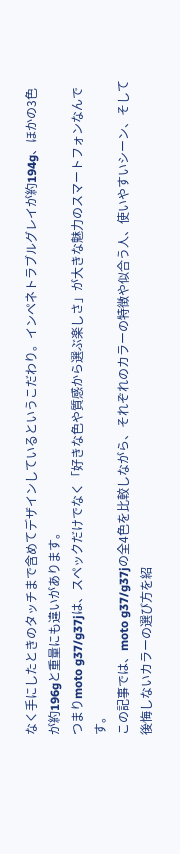なく手にしたときのタッチまで含めてデザインしているというこだわり。インペネトラブルグレイが約194g、ほかの3色が約196gと重量にも違いがあります。
つまりmoto g37/g37jは、スペックだけでなく「好きな色や質感から選ぶ楽しさ」が大きな魅力のスマートフォンなんです。
この記事では、moto g37/g37jの全4色を比較しながら、それぞれのカラーの特徴や似合う人、使いやすいシーン、そして後悔しないカラーの選び方を紹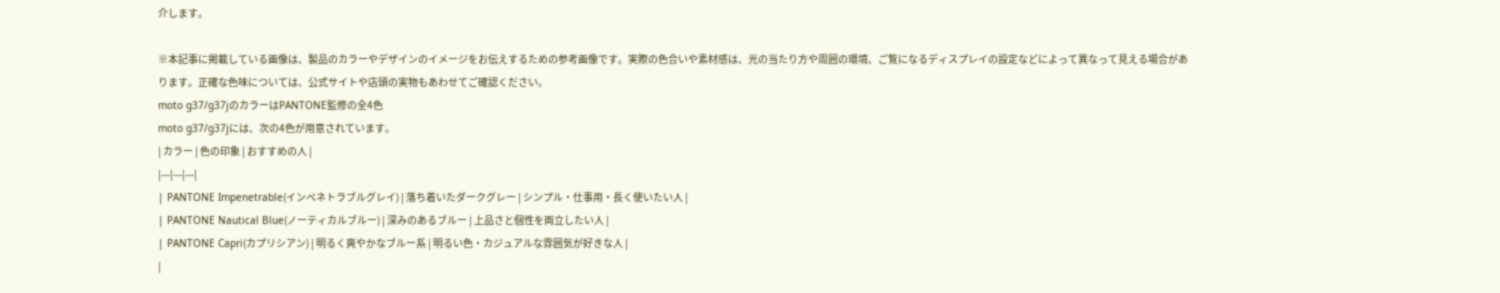介します。

※本記事に掲載している画像は、製品のカラーやデザインのイメージをお伝えするための参考画像です。実際の色合いや素材感は、光の当たり方や周囲の環境、ご覧になるディスプレイの設定などによって異なって見える場合があります。正確な色味については、公式サイトや店頭の実物もあわせてご確認ください。
moto g37/g37jのカラーはPANTONE監修の全4色
moto g37/g37jには、次の4色が用意されています。
| カラー | 色の印象 | おすすめの人 |
|---|---|---|
| PANTONE Impenetrable(インペネトラブルグレイ) | 落ち着いたダークグレー | シンプル・仕事用・長く使いたい人 |
| PANTONE Nautical Blue(ノーティカルブルー) | 深みのあるブルー | 上品さと個性を両立したい人 |
| PANTONE Capri(カプリシアン) | 明るく爽やかなブルー系 | 明るい色・カジュアルな雰囲気が好きな人 |
|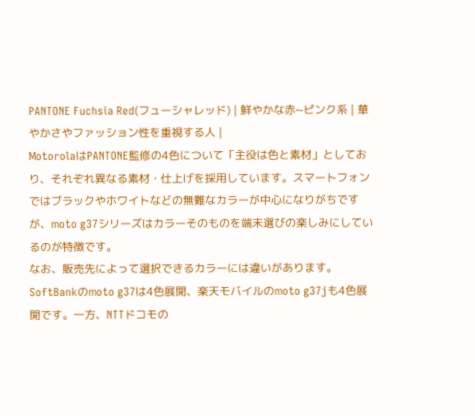PANTONE Fuchsia Red(フューシャレッド) | 鮮やかな赤~ピンク系 | 華やかさやファッション性を重視する人 |
MotorolaはPANTONE監修の4色について「主役は色と素材」としており、それぞれ異なる素材・仕上げを採用しています。スマートフォンではブラックやホワイトなどの無難なカラーが中心になりがちですが、moto g37シリーズはカラーそのものを端末選びの楽しみにしているのが特徴です。
なお、販売先によって選択できるカラーには違いがあります。SoftBankのmoto g37は4色展開、楽天モバイルのmoto g37jも4色展開です。一方、NTTドコモの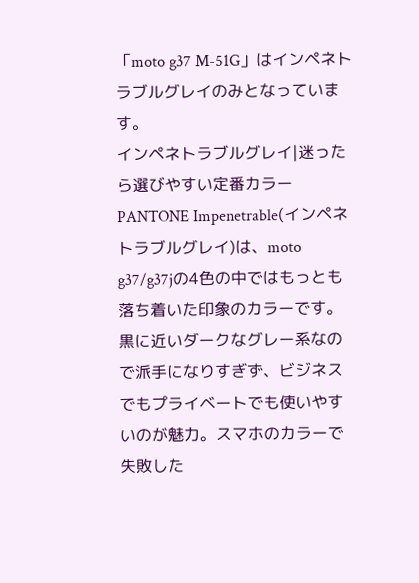「moto g37 M-51G」はインペネトラブルグレイのみとなっています。
インペネトラブルグレイ|迷ったら選びやすい定番カラー
PANTONE Impenetrable(インペネトラブルグレイ)は、moto g37/g37jの4色の中ではもっとも落ち着いた印象のカラーです。
黒に近いダークなグレー系なので派手になりすぎず、ビジネスでもプライベートでも使いやすいのが魅力。スマホのカラーで失敗した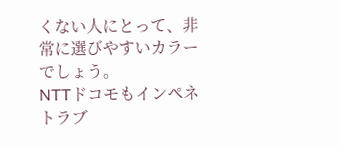くない人にとって、非常に選びやすいカラーでしょう。
NTTドコモもインペネトラブ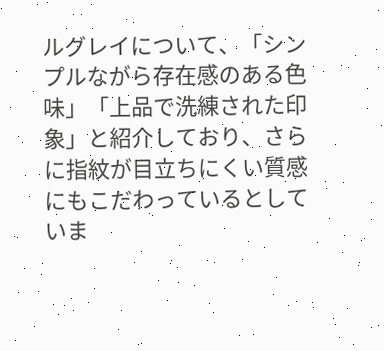ルグレイについて、「シンプルながら存在感のある色味」「上品で洗練された印象」と紹介しており、さらに指紋が目立ちにくい質感にもこだわっているとしていま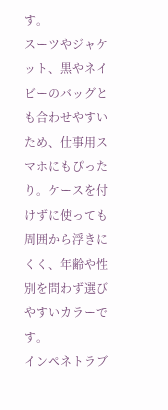す。
スーツやジャケット、黒やネイビーのバッグとも合わせやすいため、仕事用スマホにもぴったり。ケースを付けずに使っても周囲から浮きにくく、年齢や性別を問わず選びやすいカラーです。
インペネトラブ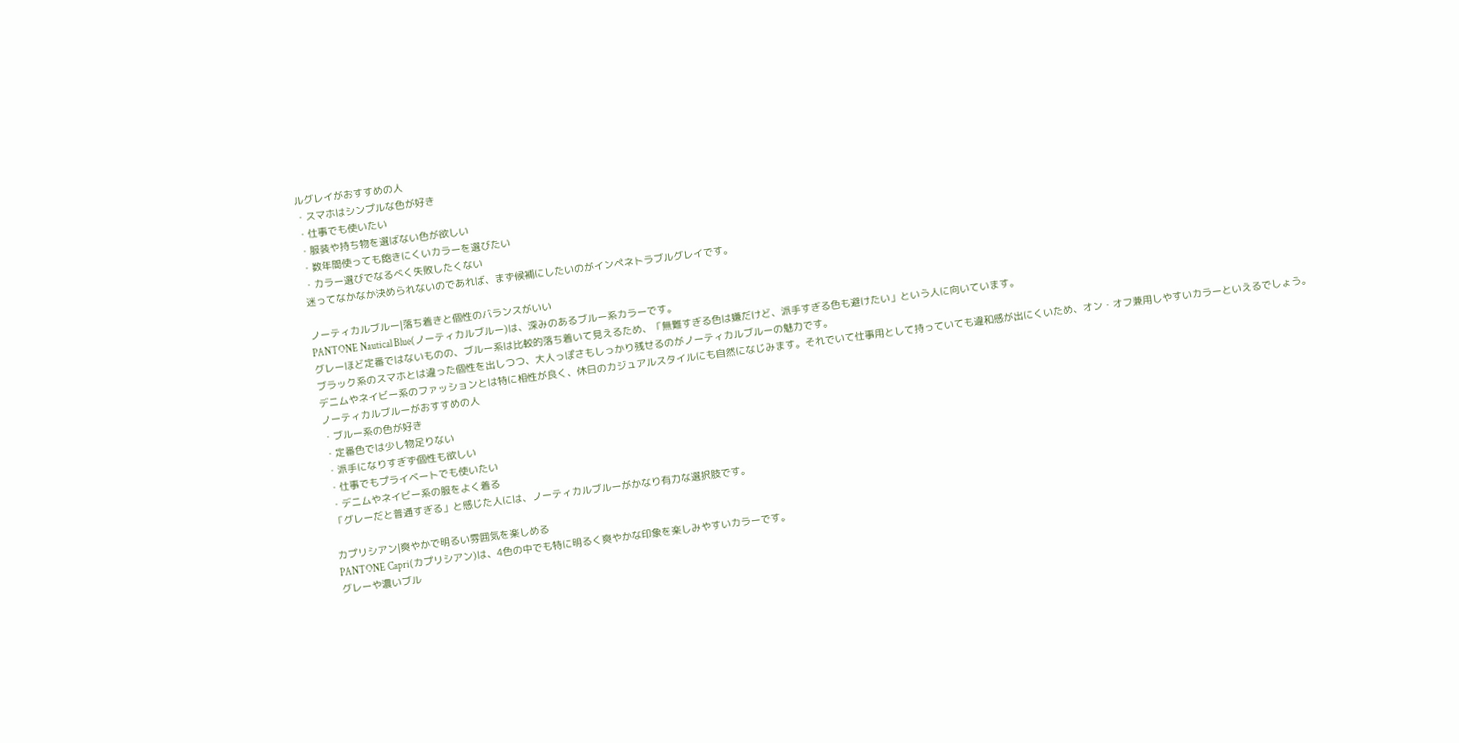ルグレイがおすすめの人
・スマホはシンプルな色が好き
・仕事でも使いたい
・服装や持ち物を選ばない色が欲しい
・数年間使っても飽きにくいカラーを選びたい
・カラー選びでなるべく失敗したくない
迷ってなかなか決められないのであれば、まず候補にしたいのがインペネトラブルグレイです。

ノーティカルブルー|落ち着きと個性のバランスがいい
PANTONE Nautical Blue(ノーティカルブルー)は、深みのあるブルー系カラーです。
グレーほど定番ではないものの、ブルー系は比較的落ち着いて見えるため、「無難すぎる色は嫌だけど、派手すぎる色も避けたい」という人に向いています。
ブラック系のスマホとは違った個性を出しつつ、大人っぽさもしっかり残せるのがノーティカルブルーの魅力です。
デニムやネイビー系のファッションとは特に相性が良く、休日のカジュアルスタイルにも自然になじみます。それでいて仕事用として持っていても違和感が出にくいため、オン・オフ兼用しやすいカラーといえるでしょう。
ノーティカルブルーがおすすめの人
・ブルー系の色が好き
・定番色では少し物足りない
・派手になりすぎず個性も欲しい
・仕事でもプライベートでも使いたい
・デニムやネイビー系の服をよく着る
「グレーだと普通すぎる」と感じた人には、ノーティカルブルーがかなり有力な選択肢です。

カプリシアン|爽やかで明るい雰囲気を楽しめる
PANTONE Capri(カプリシアン)は、4色の中でも特に明るく爽やかな印象を楽しみやすいカラーです。
グレーや濃いブル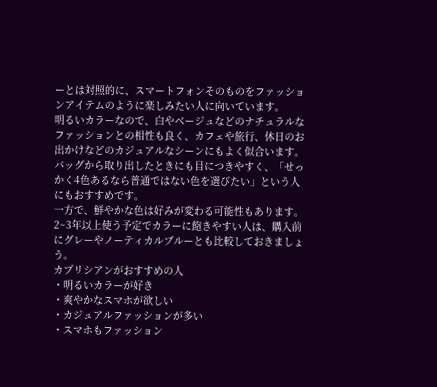ーとは対照的に、スマートフォンそのものをファッションアイテムのように楽しみたい人に向いています。
明るいカラーなので、白やベージュなどのナチュラルなファッションとの相性も良く、カフェや旅行、休日のお出かけなどのカジュアルなシーンにもよく似合います。
バッグから取り出したときにも目につきやすく、「せっかく4色あるなら普通ではない色を選びたい」という人にもおすすめです。
一方で、鮮やかな色は好みが変わる可能性もあります。2~3年以上使う予定でカラーに飽きやすい人は、購入前にグレーやノーティカルブルーとも比較しておきましょう。
カプリシアンがおすすめの人
・明るいカラーが好き
・爽やかなスマホが欲しい
・カジュアルファッションが多い
・スマホもファッション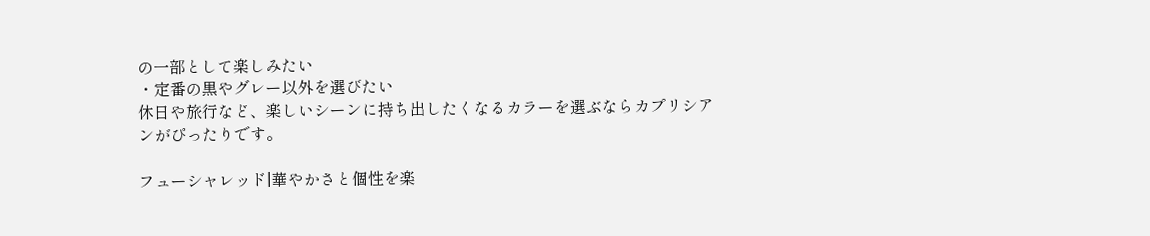の一部として楽しみたい
・定番の黒やグレー以外を選びたい
休日や旅行など、楽しいシーンに持ち出したくなるカラーを選ぶならカプリシアンがぴったりです。

フューシャレッド|華やかさと個性を楽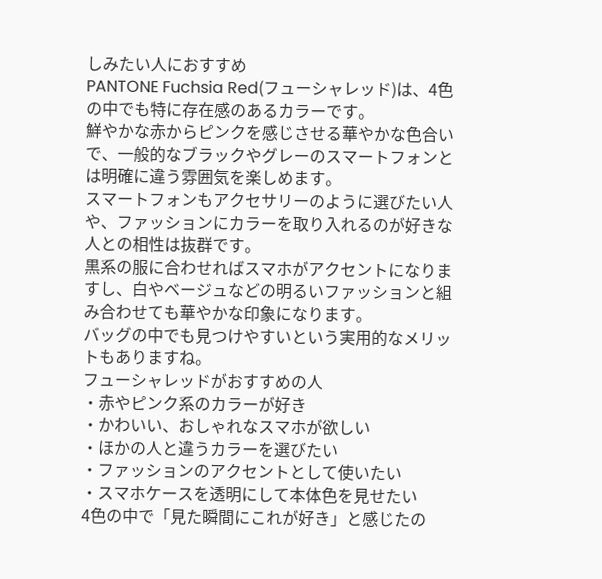しみたい人におすすめ
PANTONE Fuchsia Red(フューシャレッド)は、4色の中でも特に存在感のあるカラーです。
鮮やかな赤からピンクを感じさせる華やかな色合いで、一般的なブラックやグレーのスマートフォンとは明確に違う雰囲気を楽しめます。
スマートフォンもアクセサリーのように選びたい人や、ファッションにカラーを取り入れるのが好きな人との相性は抜群です。
黒系の服に合わせればスマホがアクセントになりますし、白やベージュなどの明るいファッションと組み合わせても華やかな印象になります。
バッグの中でも見つけやすいという実用的なメリットもありますね。
フューシャレッドがおすすめの人
・赤やピンク系のカラーが好き
・かわいい、おしゃれなスマホが欲しい
・ほかの人と違うカラーを選びたい
・ファッションのアクセントとして使いたい
・スマホケースを透明にして本体色を見せたい
4色の中で「見た瞬間にこれが好き」と感じたの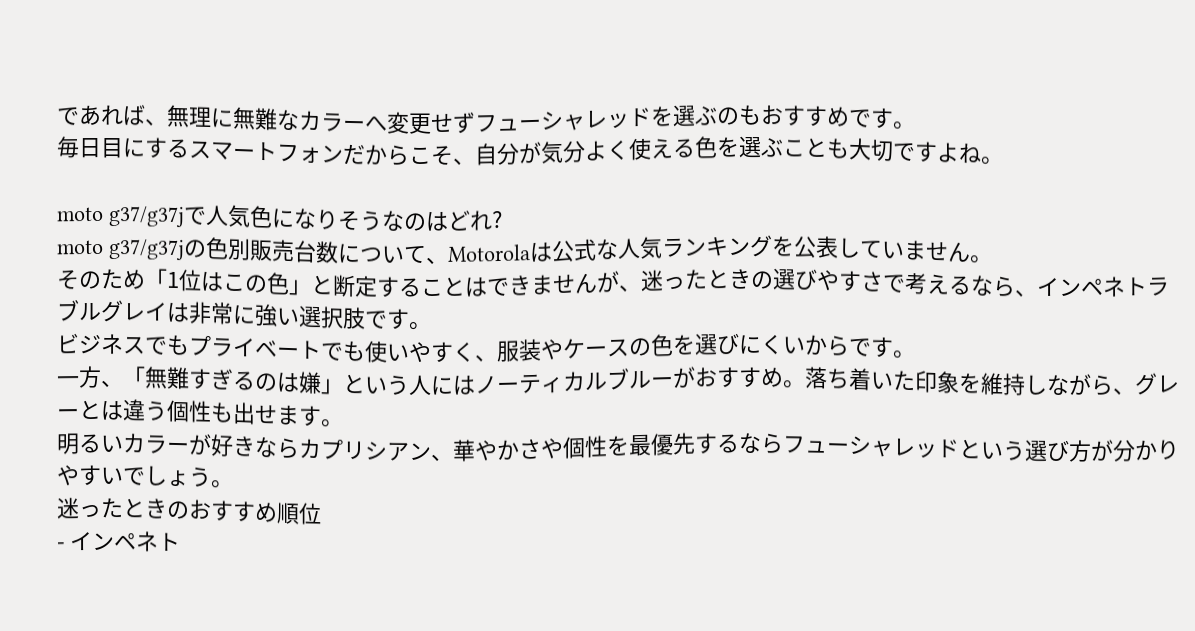であれば、無理に無難なカラーへ変更せずフューシャレッドを選ぶのもおすすめです。
毎日目にするスマートフォンだからこそ、自分が気分よく使える色を選ぶことも大切ですよね。

moto g37/g37jで人気色になりそうなのはどれ?
moto g37/g37jの色別販売台数について、Motorolaは公式な人気ランキングを公表していません。
そのため「1位はこの色」と断定することはできませんが、迷ったときの選びやすさで考えるなら、インペネトラブルグレイは非常に強い選択肢です。
ビジネスでもプライベートでも使いやすく、服装やケースの色を選びにくいからです。
一方、「無難すぎるのは嫌」という人にはノーティカルブルーがおすすめ。落ち着いた印象を維持しながら、グレーとは違う個性も出せます。
明るいカラーが好きならカプリシアン、華やかさや個性を最優先するならフューシャレッドという選び方が分かりやすいでしょう。
迷ったときのおすすめ順位
- インペネト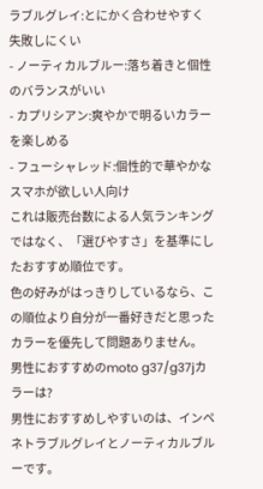ラブルグレイ:とにかく合わせやすく失敗しにくい
- ノーティカルブルー:落ち着きと個性のバランスがいい
- カプリシアン:爽やかで明るいカラーを楽しめる
- フューシャレッド:個性的で華やかなスマホが欲しい人向け
これは販売台数による人気ランキングではなく、「選びやすさ」を基準にしたおすすめ順位です。
色の好みがはっきりしているなら、この順位より自分が一番好きだと思ったカラーを優先して問題ありません。
男性におすすめのmoto g37/g37jカラーは?
男性におすすめしやすいのは、インペネトラブルグレイとノーティカルブルーです。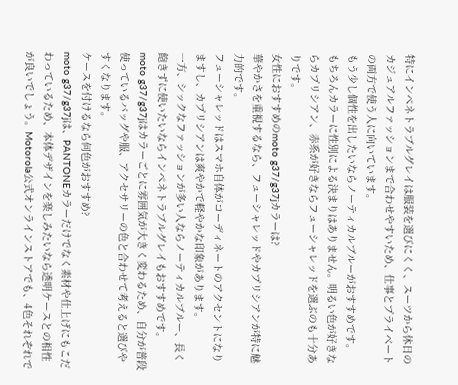特にインペネトラブルグレイは服装を選びにくく、スーツから休日のカジュアルファッションまで合わせやすいため、仕事とプライベートの両方で使う人に向いています。
もう少し個性を出したいならノーティカルブルーがおすすめです。
もちろんカラーに性別による決まりはありません。明るい色が好きならカプリシアン、赤系が好きならフューシャレッドを選ぶのも十分ありです。
女性におすすめのmoto g37/g37jカラーは?
華やかさを重視するなら、フューシャレッドやカプリシアンが特に魅力的です。
フューシャレッドはスマホ自体がコーディネートのアクセントになりますし、カプリシアンは爽やかで軽やかな印象があります。
一方、シックなファッションが多い人ならノーティカルブルー、長く飽きずに使いたいならインペネトラブルグレイもおすすめです。
moto g37/g37jはカラーごとに雰囲気が大きく変わるため、自分が普段使っているバッグや服、アクセサリーの色と合わせて考えると選びやすくなります。
ケースを付けるなら何色がおすすめ?
moto g37/g37jは、PANTONEカラーだけでなく素材や仕上げにもこだわっているため、本体デザインを楽しみたいなら透明ケースとの相性が良いでしょう。Motorola公式オンラインストアでも、4色それぞれで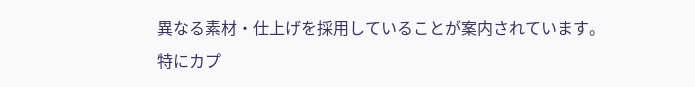異なる素材・仕上げを採用していることが案内されています。
特にカプ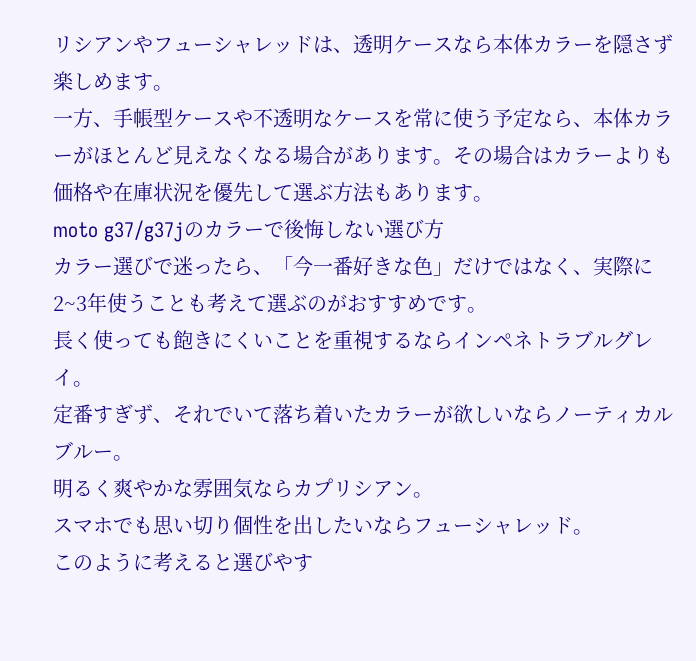リシアンやフューシャレッドは、透明ケースなら本体カラーを隠さず楽しめます。
一方、手帳型ケースや不透明なケースを常に使う予定なら、本体カラーがほとんど見えなくなる場合があります。その場合はカラーよりも価格や在庫状況を優先して選ぶ方法もあります。
moto g37/g37jのカラーで後悔しない選び方
カラー選びで迷ったら、「今一番好きな色」だけではなく、実際に2~3年使うことも考えて選ぶのがおすすめです。
長く使っても飽きにくいことを重視するならインペネトラブルグレイ。
定番すぎず、それでいて落ち着いたカラーが欲しいならノーティカルブルー。
明るく爽やかな雰囲気ならカプリシアン。
スマホでも思い切り個性を出したいならフューシャレッド。
このように考えると選びやす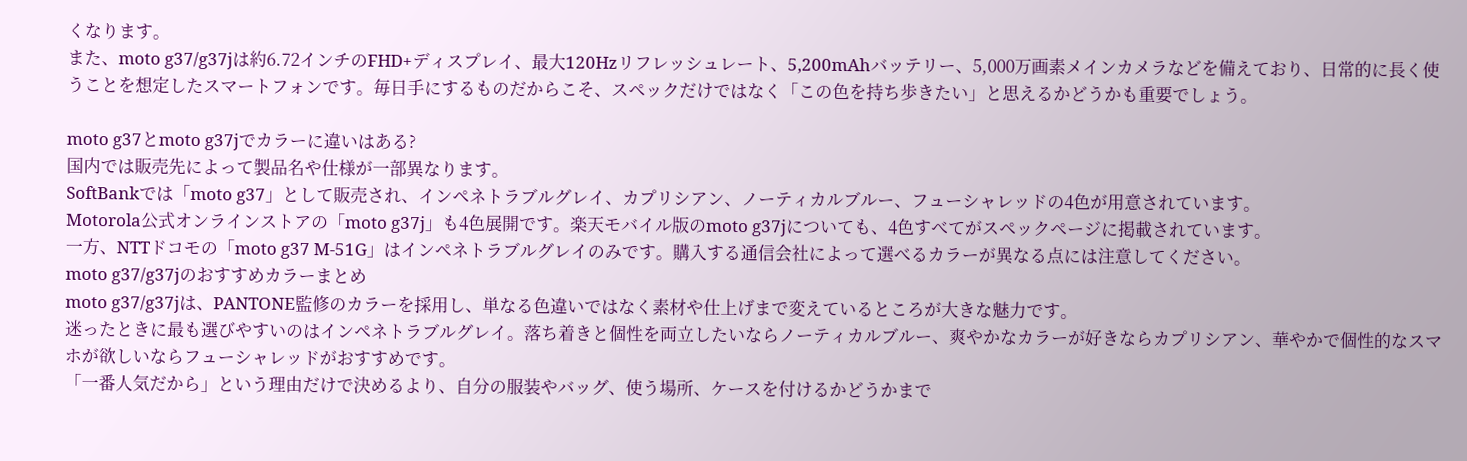くなります。
また、moto g37/g37jは約6.72インチのFHD+ディスプレイ、最大120Hzリフレッシュレート、5,200mAhバッテリー、5,000万画素メインカメラなどを備えており、日常的に長く使うことを想定したスマートフォンです。毎日手にするものだからこそ、スペックだけではなく「この色を持ち歩きたい」と思えるかどうかも重要でしょう。

moto g37とmoto g37jでカラーに違いはある?
国内では販売先によって製品名や仕様が一部異なります。
SoftBankでは「moto g37」として販売され、インペネトラブルグレイ、カプリシアン、ノーティカルブルー、フューシャレッドの4色が用意されています。
Motorola公式オンラインストアの「moto g37j」も4色展開です。楽天モバイル版のmoto g37jについても、4色すべてがスペックページに掲載されています。
一方、NTTドコモの「moto g37 M-51G」はインペネトラブルグレイのみです。購入する通信会社によって選べるカラーが異なる点には注意してください。
moto g37/g37jのおすすめカラーまとめ
moto g37/g37jは、PANTONE監修のカラーを採用し、単なる色違いではなく素材や仕上げまで変えているところが大きな魅力です。
迷ったときに最も選びやすいのはインペネトラブルグレイ。落ち着きと個性を両立したいならノーティカルブルー、爽やかなカラーが好きならカプリシアン、華やかで個性的なスマホが欲しいならフューシャレッドがおすすめです。
「一番人気だから」という理由だけで決めるより、自分の服装やバッグ、使う場所、ケースを付けるかどうかまで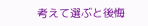考えて選ぶと後悔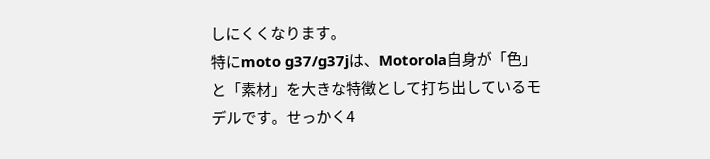しにくくなります。
特にmoto g37/g37jは、Motorola自身が「色」と「素材」を大きな特徴として打ち出しているモデルです。せっかく4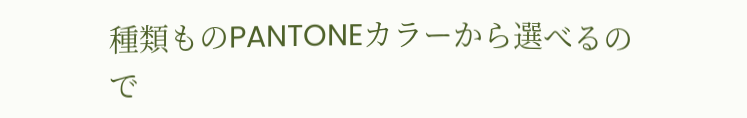種類ものPANTONEカラーから選べるので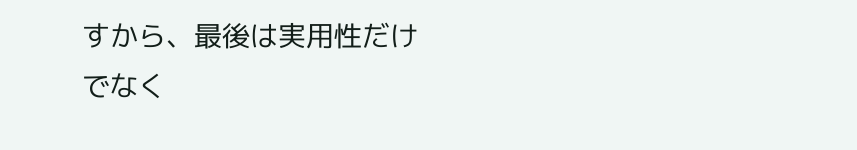すから、最後は実用性だけでなく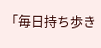「毎日持ち歩き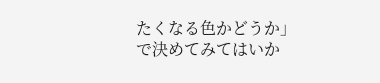たくなる色かどうか」で決めてみてはいか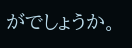がでしょうか。